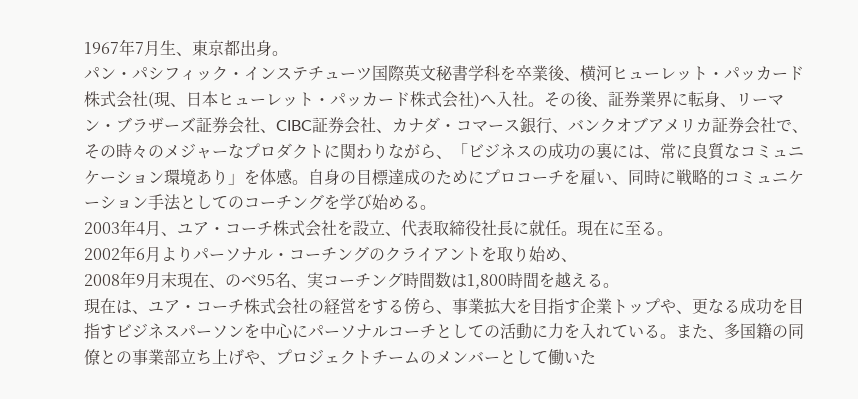1967年7月生、東京都出身。
パン・パシフィック・インステチューツ国際英文秘書学科を卒業後、横河ヒューレット・パッカード株式会社(現、日本ヒューレット・パッカード株式会社)へ入社。その後、証券業界に転身、リーマン・ブラザーズ証券会社、CIBC証券会社、カナダ・コマース銀行、バンクオブアメリカ証券会社で、その時々のメジャーなプロダクトに関わりながら、「ビジネスの成功の裏には、常に良質なコミュニケーション環境あり」を体感。自身の目標達成のためにプロコーチを雇い、同時に戦略的コミュニケーション手法としてのコーチングを学び始める。
2003年4月、ユア・コーチ株式会社を設立、代表取締役社長に就任。現在に至る。
2002年6月よりパーソナル・コーチングのクライアントを取り始め、
2008年9月末現在、のべ95名、実コーチング時間数は1,800時間を越える。
現在は、ユア・コーチ株式会社の経営をする傍ら、事業拡大を目指す企業トップや、更なる成功を目指すビジネスパーソンを中心にパーソナルコーチとしての活動に力を入れている。また、多国籍の同僚との事業部立ち上げや、プロジェクトチームのメンバーとして働いた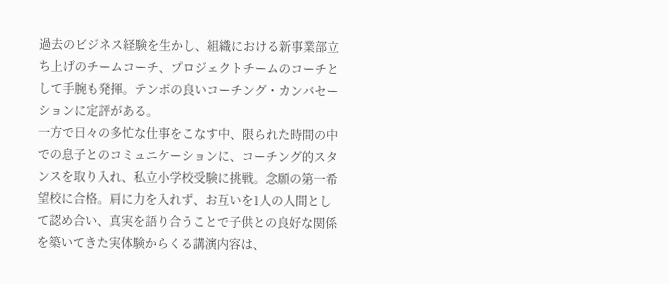過去のビジネス経験を生かし、組織における新事業部立ち上げのチームコーチ、プロジェクトチームのコーチとして手腕も発揮。テンポの良いコーチング・カンバセーションに定評がある。
一方で日々の多忙な仕事をこなす中、限られた時間の中での息子とのコミュニケーションに、コーチング的スタンスを取り入れ、私立小学校受験に挑戦。念願の第一希望校に合格。肩に力を入れず、お互いを1人の人間として認め合い、真実を語り合うことで子供との良好な関係を築いてきた実体験からくる講演内容は、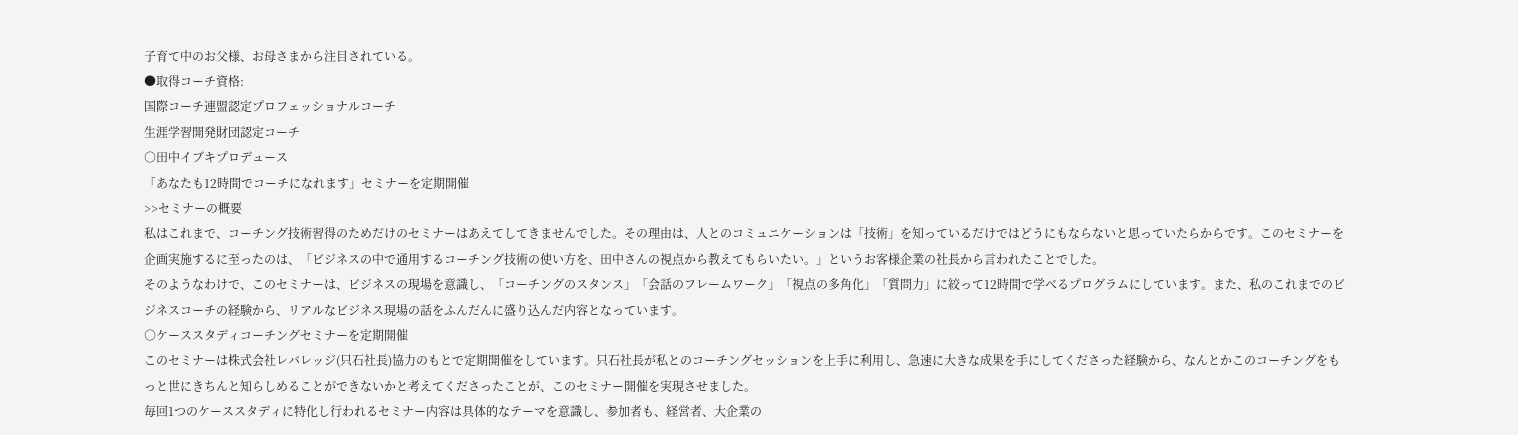子育て中のお父様、お母さまから注目されている。
●取得コーチ資格:
国際コーチ連盟認定プロフェッショナルコーチ
生涯学習開発財団認定コーチ
○田中イブキプロデュース
「あなたも12時間でコーチになれます」セミナーを定期開催
>>セミナーの概要
私はこれまで、コーチング技術習得のためだけのセミナーはあえてしてきませんでした。その理由は、人とのコミュニケーションは「技術」を知っているだけではどうにもならないと思っていたらからです。このセミナーを企画実施するに至ったのは、「ビジネスの中で通用するコーチング技術の使い方を、田中さんの視点から教えてもらいたい。」というお客様企業の社長から言われたことでした。
そのようなわけで、このセミナーは、ビジネスの現場を意識し、「コーチングのスタンス」「会話のフレームワーク」「視点の多角化」「質問力」に絞って12時間で学べるプログラムにしています。また、私のこれまでのビジネスコーチの経験から、リアルなビジネス現場の話をふんだんに盛り込んだ内容となっています。
○ケーススタディコーチングセミナーを定期開催
このセミナーは株式会社レバレッジ(只石社長)協力のもとで定期開催をしています。只石社長が私とのコーチングセッションを上手に利用し、急速に大きな成果を手にしてくださった経験から、なんとかこのコーチングをもっと世にきちんと知らしめることができないかと考えてくださったことが、このセミナー開催を実現させました。
毎回1つのケーススタディに特化し行われるセミナー内容は具体的なテーマを意識し、参加者も、経営者、大企業の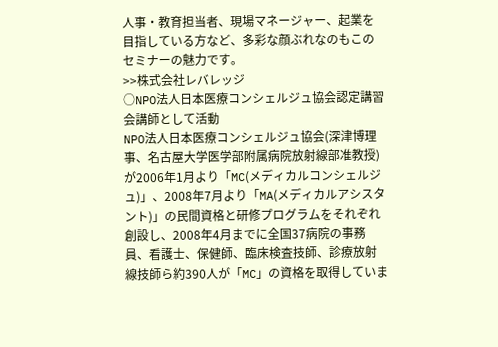人事・教育担当者、現場マネージャー、起業を目指している方など、多彩な顔ぶれなのもこのセミナーの魅力です。
>>株式会社レバレッジ
○NPO法人日本医療コンシェルジュ協会認定講習会講師として活動
NPO法人日本医療コンシェルジュ協会(深津博理事、名古屋大学医学部附属病院放射線部准教授)が2006年1月より「MC(メディカルコンシェルジュ)」、2008年7月より「MA(メディカルアシスタント)」の民間資格と研修プログラムをそれぞれ創設し、2008年4月までに全国37病院の事務員、看護士、保健師、臨床検査技師、診療放射線技師ら約390人が「MC」の資格を取得していま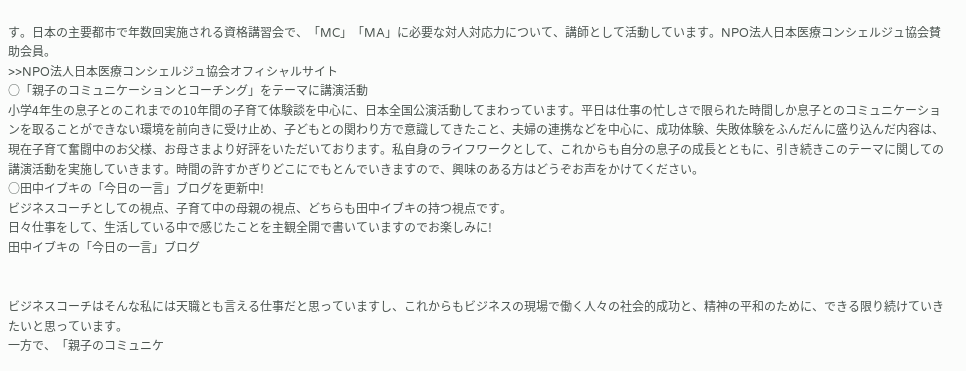す。日本の主要都市で年数回実施される資格講習会で、「MC」「MA」に必要な対人対応力について、講師として活動しています。NPO法人日本医療コンシェルジュ協会賛助会員。
>>NPO法人日本医療コンシェルジュ協会オフィシャルサイト
○「親子のコミュニケーションとコーチング」をテーマに講演活動
小学4年生の息子とのこれまでの10年間の子育て体験談を中心に、日本全国公演活動してまわっています。平日は仕事の忙しさで限られた時間しか息子とのコミュニケーションを取ることができない環境を前向きに受け止め、子どもとの関わり方で意識してきたこと、夫婦の連携などを中心に、成功体験、失敗体験をふんだんに盛り込んだ内容は、現在子育て奮闘中のお父様、お母さまより好評をいただいております。私自身のライフワークとして、これからも自分の息子の成長とともに、引き続きこのテーマに関しての講演活動を実施していきます。時間の許すかぎりどこにでもとんでいきますので、興味のある方はどうぞお声をかけてください。
○田中イブキの「今日の一言」ブログを更新中!
ビジネスコーチとしての視点、子育て中の母親の視点、どちらも田中イブキの持つ視点です。
日々仕事をして、生活している中で感じたことを主観全開で書いていますのでお楽しみに!
田中イブキの「今日の一言」ブログ


ビジネスコーチはそんな私には天職とも言える仕事だと思っていますし、これからもビジネスの現場で働く人々の社会的成功と、精神の平和のために、できる限り続けていきたいと思っています。
一方で、「親子のコミュニケ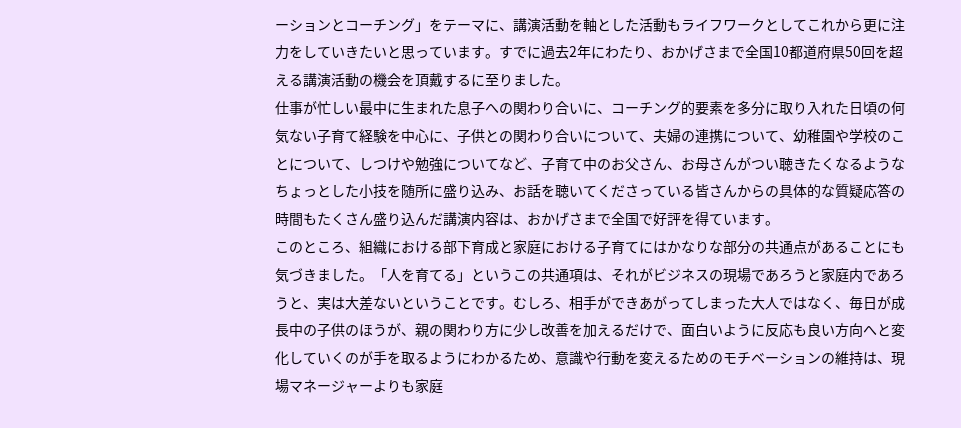ーションとコーチング」をテーマに、講演活動を軸とした活動もライフワークとしてこれから更に注力をしていきたいと思っています。すでに過去2年にわたり、おかげさまで全国10都道府県50回を超える講演活動の機会を頂戴するに至りました。
仕事が忙しい最中に生まれた息子への関わり合いに、コーチング的要素を多分に取り入れた日頃の何気ない子育て経験を中心に、子供との関わり合いについて、夫婦の連携について、幼稚園や学校のことについて、しつけや勉強についてなど、子育て中のお父さん、お母さんがつい聴きたくなるようなちょっとした小技を随所に盛り込み、お話を聴いてくださっている皆さんからの具体的な質疑応答の時間もたくさん盛り込んだ講演内容は、おかげさまで全国で好評を得ています。
このところ、組織における部下育成と家庭における子育てにはかなりな部分の共通点があることにも気づきました。「人を育てる」というこの共通項は、それがビジネスの現場であろうと家庭内であろうと、実は大差ないということです。むしろ、相手ができあがってしまった大人ではなく、毎日が成長中の子供のほうが、親の関わり方に少し改善を加えるだけで、面白いように反応も良い方向へと変化していくのが手を取るようにわかるため、意識や行動を変えるためのモチベーションの維持は、現場マネージャーよりも家庭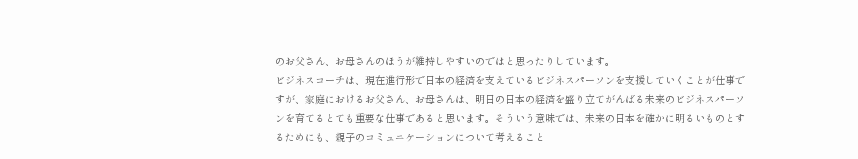のお父さん、お母さんのほうが維持しやすいのではと思ったりしています。
ビジネスコーチは、現在進行形で日本の経済を支えているビジネスパーソンを支援していくことが仕事ですが、家庭におけるお父さん、お母さんは、明日の日本の経済を盛り立てがんばる未来のビジネスパーソンを育てるとても重要な仕事であると思います。そういう意味では、未来の日本を確かに明るいものとするためにも、親子のコミュニケーションについて考えること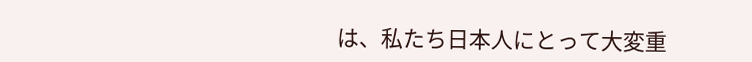は、私たち日本人にとって大変重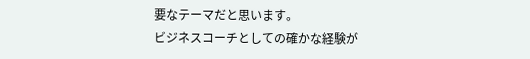要なテーマだと思います。
ビジネスコーチとしての確かな経験が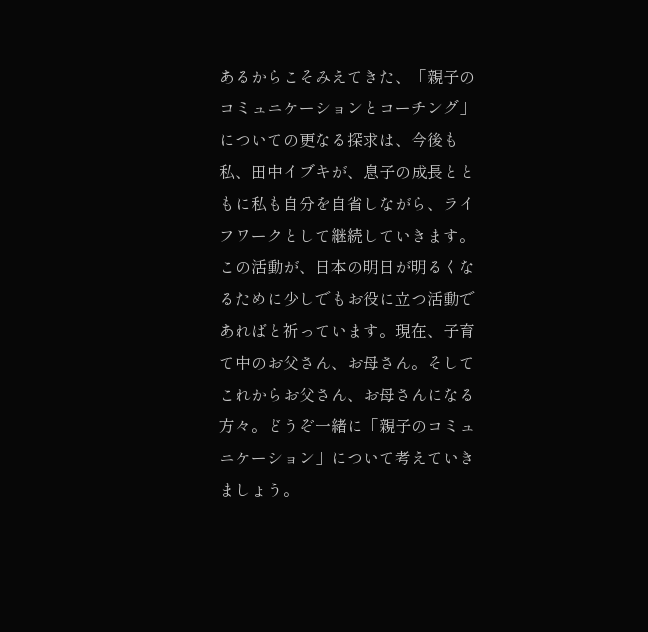あるからこそみえてきた、「親子のコミュニケーションとコーチング」についての更なる探求は、今後も私、田中イブキが、息子の成長とともに私も自分を自省しながら、ライフワークとして継続していきます。この活動が、日本の明日が明るくなるために少しでもお役に立つ活動であればと祈っています。現在、子育て中のお父さん、お母さん。そしてこれからお父さん、お母さんになる方々。どうぞ一緒に「親子のコミュニケーション」について考えていきましょう。